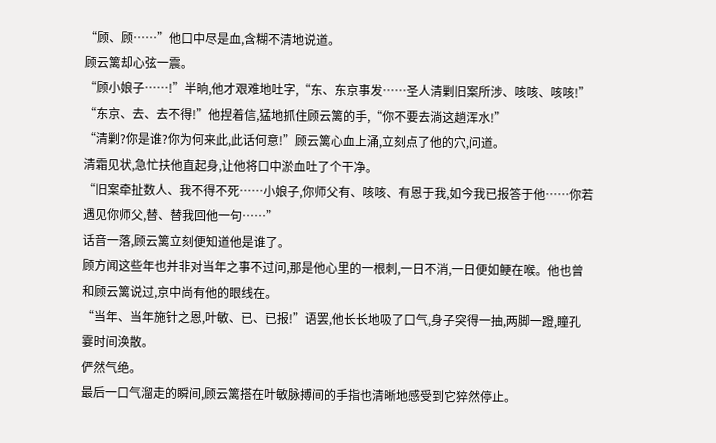“顾、顾……”他口中尽是血,含糊不清地说道。
顾云篱却心弦一震。
“顾小娘子……!”半晌,他才艰难地吐字,“东、东京事发……圣人清剿旧案所涉、咳咳、咳咳!”
“东京、去、去不得!”他捏着信,猛地抓住顾云篱的手,“你不要去淌这趟浑水!”
“清剿?你是谁?你为何来此,此话何意!”顾云篱心血上涌,立刻点了他的穴,问道。
清霜见状,急忙扶他直起身,让他将口中淤血吐了个干净。
“旧案牵扯数人、我不得不死……小娘子,你师父有、咳咳、有恩于我,如今我已报答于他……你若遇见你师父,替、替我回他一句……”
话音一落,顾云篱立刻便知道他是谁了。
顾方闻这些年也并非对当年之事不过问,那是他心里的一根刺,一日不消,一日便如鲠在喉。他也曾和顾云篱说过,京中尚有他的眼线在。
“当年、当年施针之恩,叶敏、已、已报!”语罢,他长长地吸了口气,身子突得一抽,两脚一蹬,瞳孔霎时间涣散。
俨然气绝。
最后一口气溜走的瞬间,顾云篱搭在叶敏脉搏间的手指也清晰地感受到它猝然停止。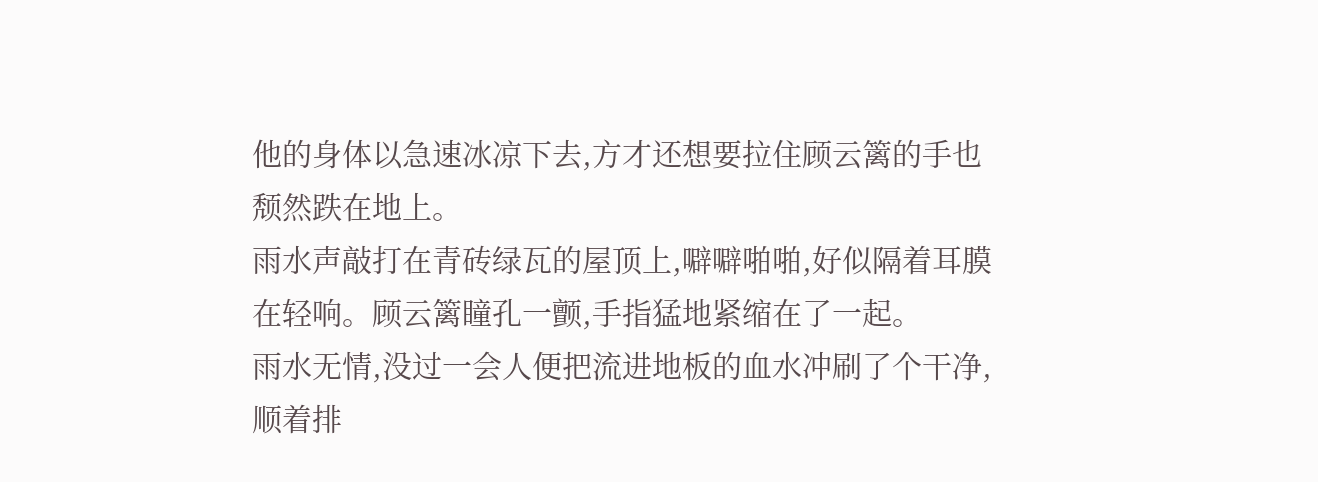他的身体以急速冰凉下去,方才还想要拉住顾云篱的手也颓然跌在地上。
雨水声敲打在青砖绿瓦的屋顶上,噼噼啪啪,好似隔着耳膜在轻响。顾云篱瞳孔一颤,手指猛地紧缩在了一起。
雨水无情,没过一会人便把流进地板的血水冲刷了个干净,顺着排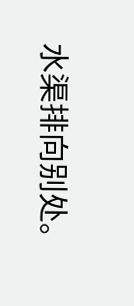水渠排向别处。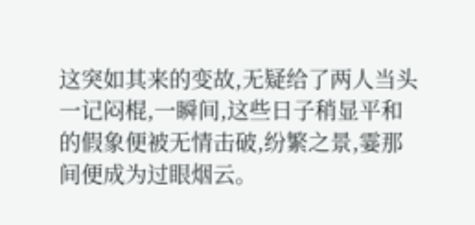这突如其来的变故,无疑给了两人当头一记闷棍,一瞬间,这些日子稍显平和的假象便被无情击破,纷繁之景,霎那间便成为过眼烟云。